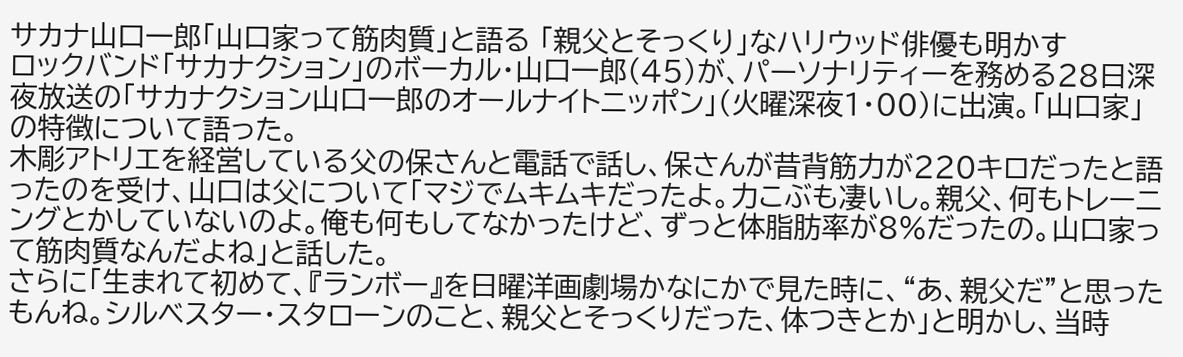サカナ山口一郎「山口家って筋肉質」と語る 「親父とそっくり」なハリウッド俳優も明かす
ロックバンド「サカナクション」のボーカル・山口一郎(45)が、パーソナリティーを務める28日深夜放送の「サカナクション山口一郎のオールナイトニッポン」(火曜深夜1・00)に出演。「山口家」の特徴について語った。
木彫アトリエを経営している父の保さんと電話で話し、保さんが昔背筋力が220キロだったと語ったのを受け、山口は父について「マジでムキムキだったよ。力こぶも凄いし。親父、何もトレーニングとかしていないのよ。俺も何もしてなかったけど、ずっと体脂肪率が8%だったの。山口家って筋肉質なんだよね」と話した。
さらに「生まれて初めて、『ランボー』を日曜洋画劇場かなにかで見た時に、“あ、親父だ”と思ったもんね。シルベスター・スタローンのこと、親父とそっくりだった、体つきとか」と明かし、当時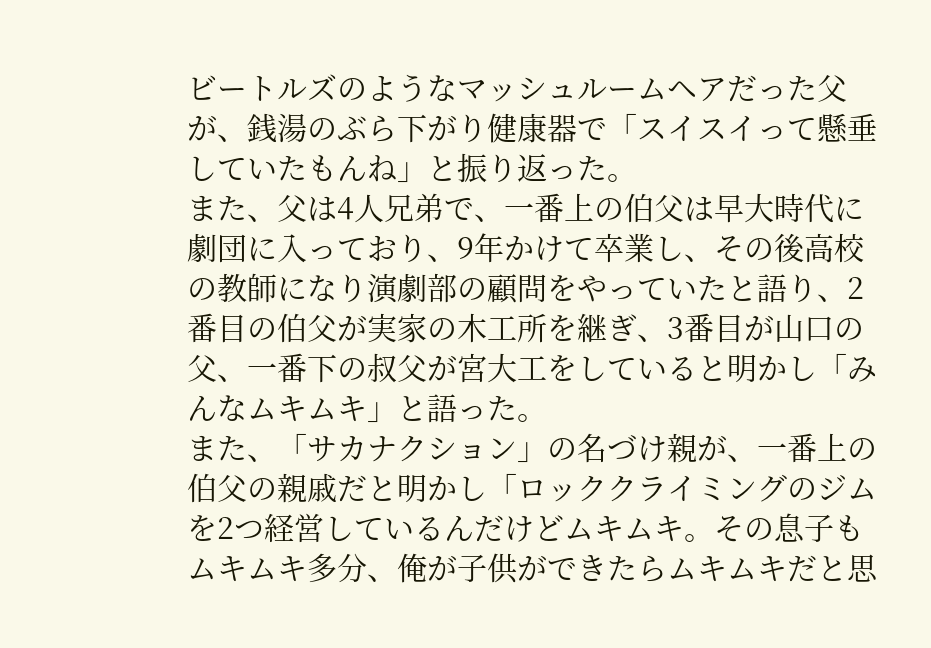ビートルズのようなマッシュルームヘアだった父が、銭湯のぶら下がり健康器で「スイスイって懸垂していたもんね」と振り返った。
また、父は4人兄弟で、一番上の伯父は早大時代に劇団に入っており、9年かけて卒業し、その後高校の教師になり演劇部の顧問をやっていたと語り、2番目の伯父が実家の木工所を継ぎ、3番目が山口の父、一番下の叔父が宮大工をしていると明かし「みんなムキムキ」と語った。
また、「サカナクション」の名づけ親が、一番上の伯父の親戚だと明かし「ロッククライミングのジムを2つ経営しているんだけどムキムキ。その息子もムキムキ多分、俺が子供ができたらムキムキだと思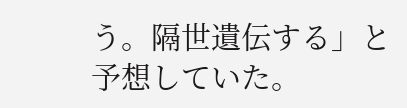う。隔世遺伝する」と予想していた。